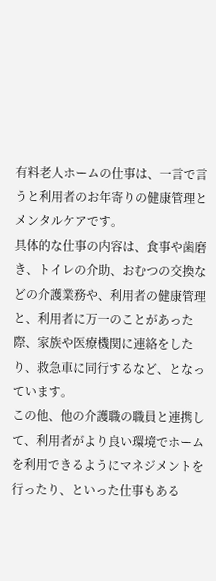有料老人ホームの仕事は、一言で言うと利用者のお年寄りの健康管理とメンタルケアです。
具体的な仕事の内容は、食事や歯磨き、トイレの介助、おむつの交換などの介護業務や、利用者の健康管理と、利用者に万一のことがあった際、家族や医療機関に連絡をしたり、救急車に同行するなど、となっています。
この他、他の介護職の職員と連携して、利用者がより良い環境でホームを利用できるようにマネジメントを行ったり、といった仕事もある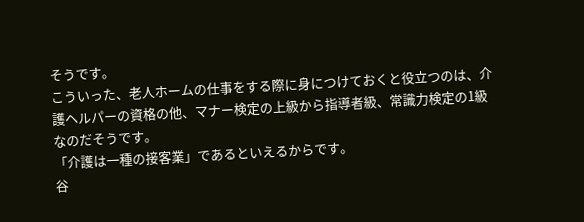そうです。
こういった、老人ホームの仕事をする際に身につけておくと役立つのは、介護ヘルパーの資格の他、マナー検定の上級から指導者級、常識力検定の1級なのだそうです。
「介護は一種の接客業」であるといえるからです。
谷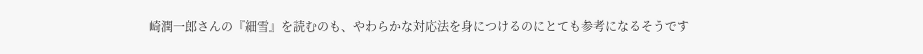崎潤一郎さんの『細雪』を読むのも、やわらかな対応法を身につけるのにとても参考になるそうです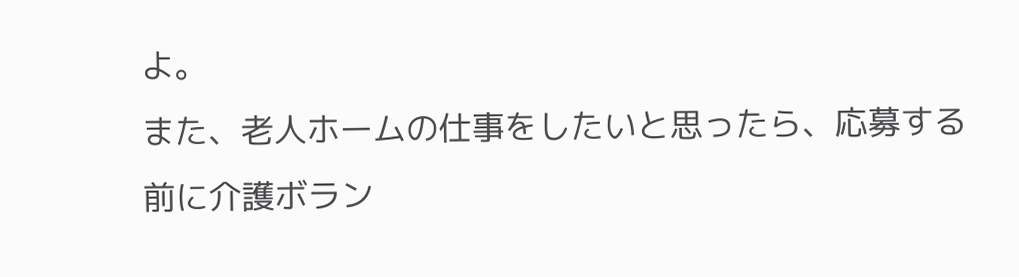よ。
また、老人ホームの仕事をしたいと思ったら、応募する前に介護ボラン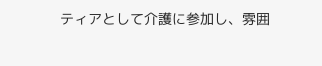ティアとして介護に参加し、雰囲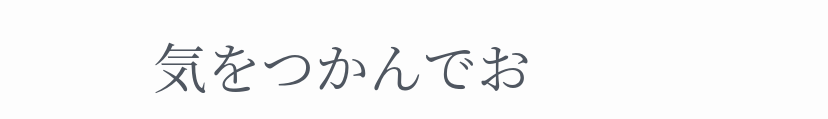気をつかんでお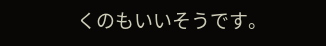くのもいいそうです。